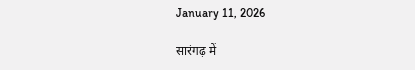January 11, 2026

सारंगढ़ में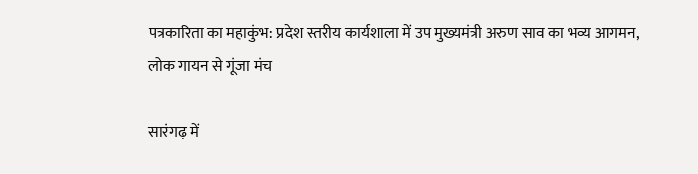पत्रकारिता का महाकुंभ: प्रदेश स्तरीय कार्यशाला में उप मुख्यमंत्री अरुण साव का भव्य आगमन, लोक गायन से गूंजा मंच

सारंगढ़ में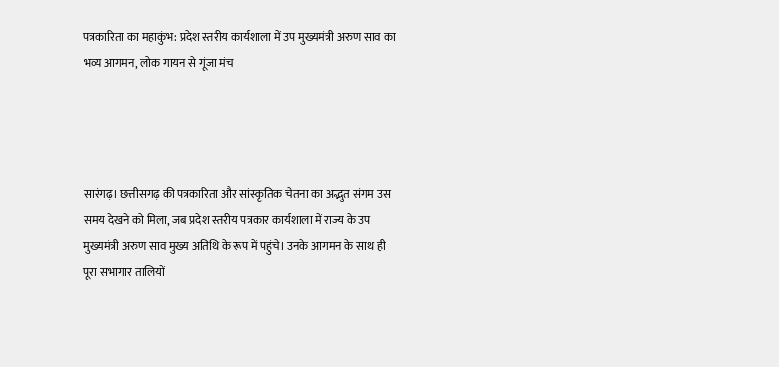पत्रकारिता का महाकुंभ: प्रदेश स्तरीय कार्यशाला में उप मुख्यमंत्री अरुण साव का भव्य आगमन, लोक गायन से गूंजा मंच




सारंगढ़। छत्तीसगढ़ की पत्रकारिता और सांस्कृतिक चेतना का अद्भुत संगम उस समय देखने को मिला, जब प्रदेश स्तरीय पत्रकार कार्यशाला में राज्य के उप मुख्यमंत्री अरुण साव मुख्य अतिथि के रूप में पहुंचे। उनके आगमन के साथ ही पूरा सभागार तालियों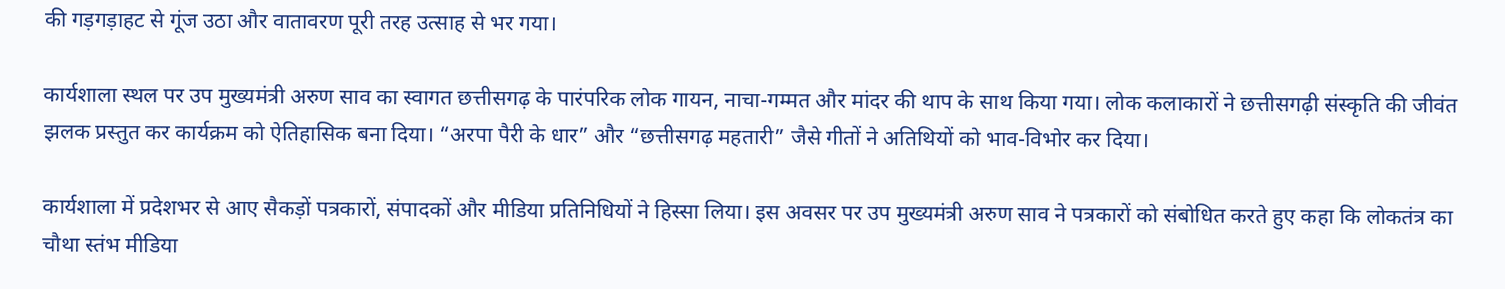की गड़गड़ाहट से गूंज उठा और वातावरण पूरी तरह उत्साह से भर गया।

कार्यशाला स्थल पर उप मुख्यमंत्री अरुण साव का स्वागत छत्तीसगढ़ के पारंपरिक लोक गायन, नाचा-गम्मत और मांदर की थाप के साथ किया गया। लोक कलाकारों ने छत्तीसगढ़ी संस्कृति की जीवंत झलक प्रस्तुत कर कार्यक्रम को ऐतिहासिक बना दिया। “अरपा पैरी के धार” और “छत्तीसगढ़ महतारी” जैसे गीतों ने अतिथियों को भाव-विभोर कर दिया।

कार्यशाला में प्रदेशभर से आए सैकड़ों पत्रकारों, संपादकों और मीडिया प्रतिनिधियों ने हिस्सा लिया। इस अवसर पर उप मुख्यमंत्री अरुण साव ने पत्रकारों को संबोधित करते हुए कहा कि लोकतंत्र का चौथा स्तंभ मीडिया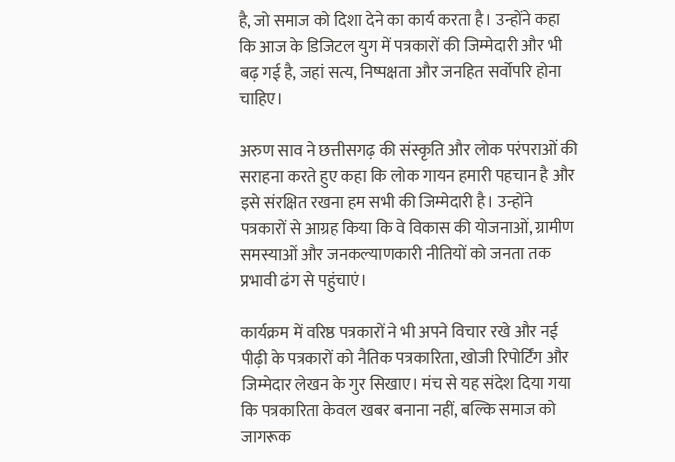है, जो समाज को दिशा देने का कार्य करता है। उन्होंने कहा कि आज के डिजिटल युग में पत्रकारों की जिम्मेदारी और भी बढ़ गई है, जहां सत्य, निष्पक्षता और जनहित सर्वोपरि होना चाहिए।

अरुण साव ने छत्तीसगढ़ की संस्कृति और लोक परंपराओं की सराहना करते हुए कहा कि लोक गायन हमारी पहचान है और इसे संरक्षित रखना हम सभी की जिम्मेदारी है। उन्होंने पत्रकारों से आग्रह किया कि वे विकास की योजनाओं, ग्रामीण समस्याओं और जनकल्याणकारी नीतियों को जनता तक प्रभावी ढंग से पहुंचाएं।

कार्यक्रम में वरिष्ठ पत्रकारों ने भी अपने विचार रखे और नई पीढ़ी के पत्रकारों को नैतिक पत्रकारिता, खोजी रिपोर्टिंग और जिम्मेदार लेखन के गुर सिखाए। मंच से यह संदेश दिया गया कि पत्रकारिता केवल खबर बनाना नहीं, बल्कि समाज को जागरूक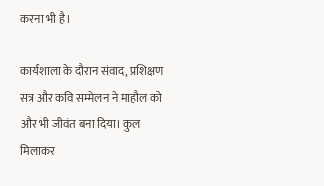करना भी है।

कार्यशाला के दौरान संवाद, प्रशिक्षण सत्र और कवि सम्मेलन ने माहौल को और भी जीवंत बना दिया। कुल मिलाकर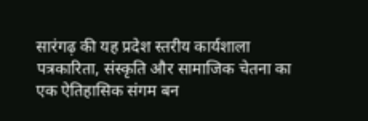सारंगढ़ की यह प्रदेश स्तरीय कार्यशाला पत्रकारिता, संस्कृति और सामाजिक चेतना का एक ऐतिहासिक संगम बन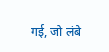गई, जो लंबे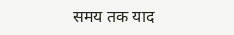समय तक याद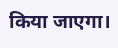किया जाएगा।